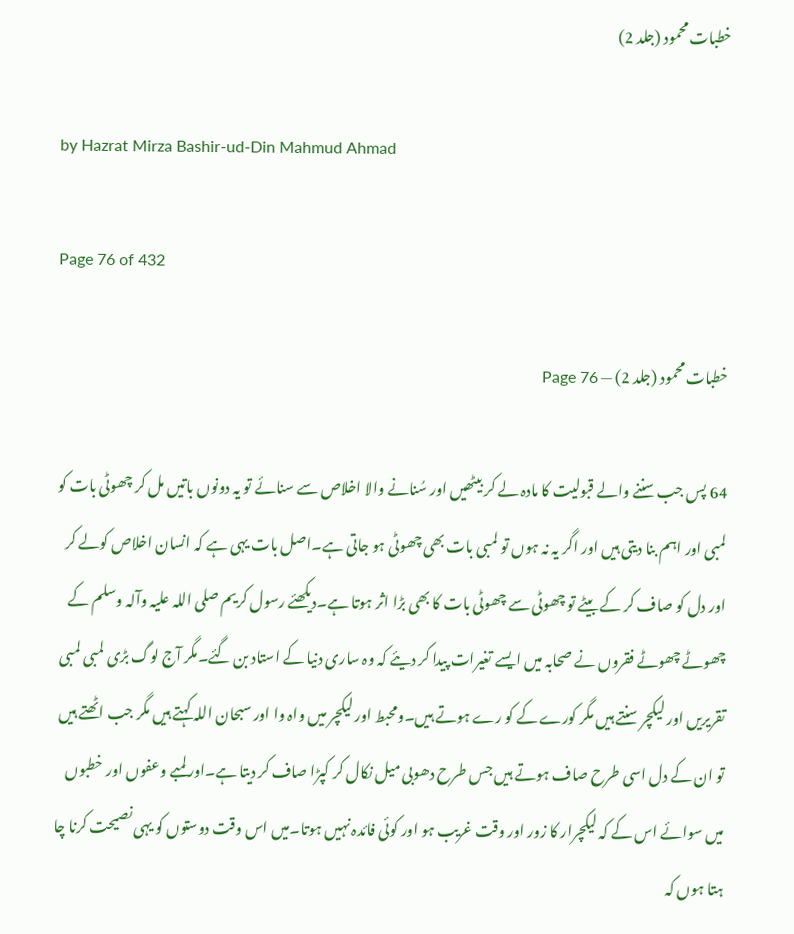خطبات محمود (جلد 2)

by Hazrat Mirza Bashir-ud-Din Mahmud Ahmad

Page 76 of 432

خطبات محمود (جلد 2) — Page 76

64 پس جب سننے والے قبولیت کا مادہ لے کر بیٹھیں اور سُنانے والا اخلاص سے سنائے تو یہ دونوں باتیں مل کر چھوٹی بات کو لمبی اور اہم بنا دیتی ہیں اور اگر یہ نہ ہوں تو لمبی بات بھی چھوٹی ہو جاتی ہے۔اصل بات یہی ہے کہ انسان اخلاص کولے کر اور دل کو صاف کر کے بیٹے تو چھوٹی سے چھوٹی بات کا بھی بڑا اثر ہوتا ہے۔دیکھئے رسول کریم صلی اللہ علیہ وآلہ وسلم کے چھوٹے چھوٹے فقروں نے صحابہ میں ایسے تغیرات پیدا کر دیئے کہ وہ ساری دنیا کے استاد بن گئے۔مگر آج لوگ بڑی لمبی لمبی تقریریں اور لیکچر سنتے ہیں مگر کورے کے کو رے ہوتے ہیں۔ومحبط اور لیکچر میں واہ وا اور سبحان اللہ کہتے ہیں مگر جب اٹھتے ہیں تو ان کے دل اسی طرح صاف ہوتے ہیں جس طرح دھوبی میل نکال کر کپڑا صاف کر دیتا ہے۔اور لمبے وعفوں اور خطبوں میں سوائے اس کے کہ لیکچرار کا زور اور وقت غریب ہو اور کوئی فائدہ نہیں ہوتا۔میں اس وقت دوستوں کو یہی نصیحت کرنا چا ہتا ہوں کہ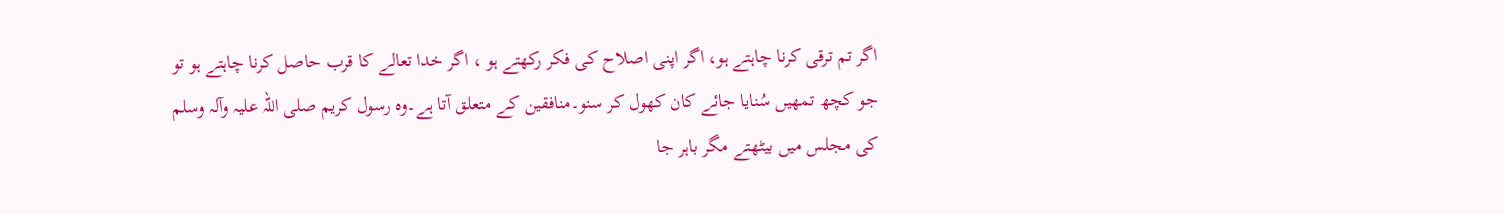اگر تم ترقی کرنا چاہتے ہو، اگر اپنی اصلاح کی فکر رکھتے ہو ، اگر خدا تعالے کا قرب حاصل کرنا چاہتے ہو تو جو کچھ تمھیں سُنایا جائے کان کھول کر سنو۔منافقین کے متعلق آتا ہے۔وہ رسول کریم صلی اللہ علیہ وآلہ وسلم کی مجلس میں بیٹھتے مگر باہر جا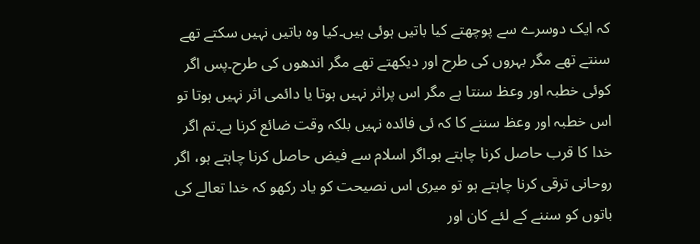کہ ایک دوسرے سے پوچھتے کیا باتیں ہوئی ہیں۔کیا وہ باتیں نہیں سکتے تھے سنتے تھے مگر بہروں کی طرح اور دیکھتے تھے مگر اندھوں کی طرح۔پس اگر کوئی خطبہ اور وعظ سنتا ہے مگر اس پراثر نہیں ہوتا یا دائمی اثر نہیں ہوتا تو اس خطبہ اور وعظ سننے کا کہ ئی فائدہ نہیں بلکہ وقت ضائع کرنا ہے۔تم اگر خدا کا قرب حاصل کرنا چاہتے ہو۔اگر اسلام سے فیض حاصل کرنا چاہتے ہو، اگر روحانی ترقی کرنا چاہتے ہو تو میری اس نصیحت کو یاد رکھو کہ خدا تعالے کی باتوں کو سننے کے لئے کان اور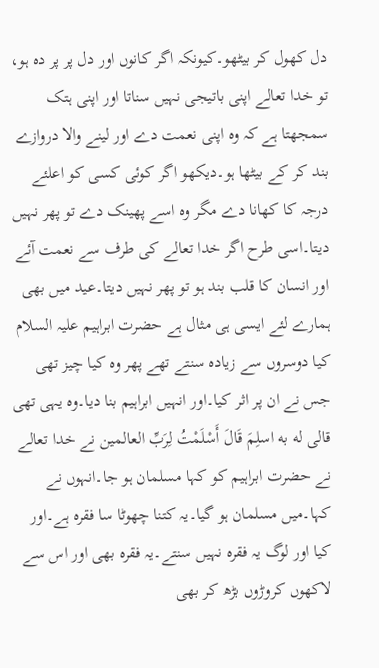دل کھول کر بیٹھو۔کیونکہ اگر کانوں اور دل پر پر دہ ہو، تو خدا تعالے اپنی باتیجی نہیں سناتا اور اپنی ہتک سمجھتا ہے کہ وہ اپنی نعمت دے اور لینے والا دروازے بند کر کے بیٹھا ہو۔دیکھو اگر کوئی کسی کو اعلئے درجہ کا کھانا دے مگر وہ اسے پھینک دے تو پھر نہیں دیتا۔اسی طرح اگر خدا تعالے کی طرف سے نعمت آئے اور انسان کا قلب بند ہو تو پھر نہیں دیتا۔عید میں بھی ہمارے لئے ایسی ہی مثال ہے حضرت ابراہیم علیہ السلام کیا دوسروں سے زیادہ سنتے تھے پھر وہ کیا چیز تھی جس نے ان پر اثر کیا۔اور انہیں ابراہیم بنا دیا۔وہ یہی تھی قالی له به اسلِمَ قَالَ أَسْلَمْتُ لِرَبِّ العالمین نے خدا تعالے نے حضرت ابراہیم کو کہا مسلمان ہو جا۔انہوں نے کہا۔میں مسلمان ہو گیا۔یہ کتنا چھوٹا سا فقرہ ہے۔اور کیا اور لوگ یہ فقرہ نہیں سنتے۔یہ فقرہ بھی اور اس سے لاکھوں کروڑوں بڑھ کر بھی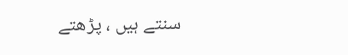سنتے ہیں ، پڑھتے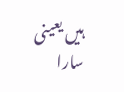ہیں یعینی سارا